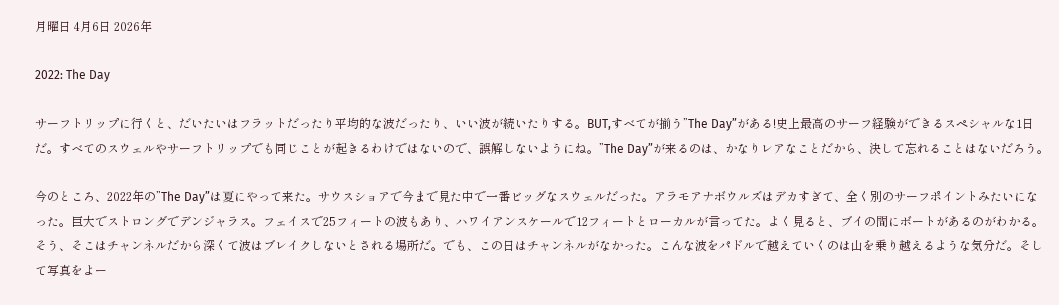月曜日 4月6日 2026年

2022: The Day

サーフトリップに行くと、だいたいはフラットだったり平均的な波だったり、いい波が続いたりする。BUT,すべてが揃う”The Day”がある!史上最高のサーフ経験ができるスペシャルな1日だ。すべてのスウェルやサーフトリップでも同じことが起きるわけではないので、誤解しないようにね。”The Day”が来るのは、かなりレアなことだから、決して忘れることはないだろう。

今のところ、2022年の”The Day”は夏にやって来た。サウスショアで今まで見た中で一番ビッグなスウェルだった。アラモアナボウルズはデカすぎて、全く別のサーフポイントみたいになった。巨大でストロングでデンジャラス。フェイスで25フィートの波もあり、ハワイアンスケールで12フィートとローカルが言ってた。よく見ると、ブイの間にボートがあるのがわかる。そう、そこはチャンネルだから深くて波はブレイクしないとされる場所だ。でも、この日はチャンネルがなかった。こんな波をパドルで越えていくのは山を乗り越えるような気分だ。そして写真をよー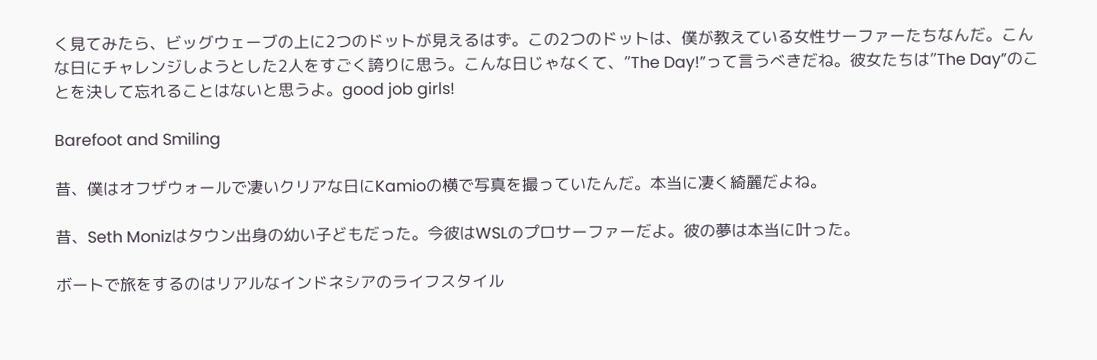く見てみたら、ビッグウェーブの上に2つのドットが見えるはず。この2つのドットは、僕が教えている女性サーファーたちなんだ。こんな日にチャレンジしようとした2人をすごく誇りに思う。こんな日じゃなくて、”The Day!”って言うべきだね。彼女たちは”The Day”のことを決して忘れることはないと思うよ。good job girls!

Barefoot and Smiling

昔、僕はオフザウォールで凄いクリアな日にKamioの横で写真を撮っていたんだ。本当に凄く綺麗だよね。

昔、Seth Monizはタウン出身の幼い子どもだった。今彼はWSLのプロサーファーだよ。彼の夢は本当に叶った。

ボートで旅をするのはリアルなインドネシアのライフスタイル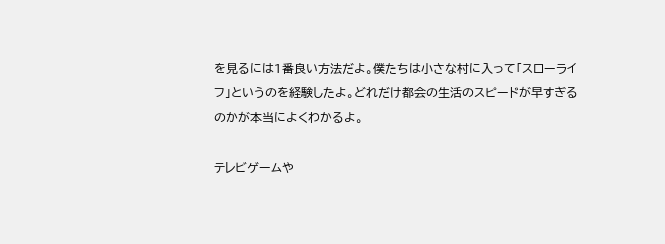を見るには1番良い方法だよ。僕たちは小さな村に入って「スローライフ」というのを経験したよ。どれだけ都会の生活のスピードが早すぎるのかが本当によくわかるよ。

テレビゲームや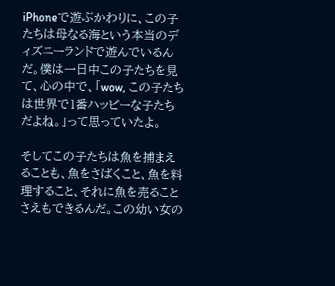iPhoneで遊ぶかわりに、この子たちは母なる海という本当のディズニーランドで遊んでいるんだ。僕は一日中この子たちを見て、心の中で、「wow, この子たちは世界で1番ハッピーな子たちだよね。」って思っていたよ。

そしてこの子たちは魚を捕まえることも、魚をさばくこと、魚を料理すること、それに魚を売ることさえもできるんだ。この幼い女の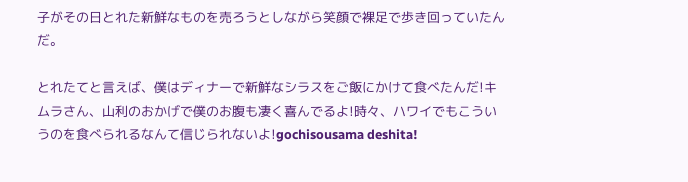子がその日とれた新鮮なものを売ろうとしながら笑顔で裸足で歩き回っていたんだ。

とれたてと言えば、僕はディナーで新鮮なシラスをご飯にかけて食べたんだ!キムラさん、山利のおかげで僕のお腹も凄く喜んでるよ!時々、ハワイでもこういうのを食べられるなんて信じられないよ!gochisousama deshita!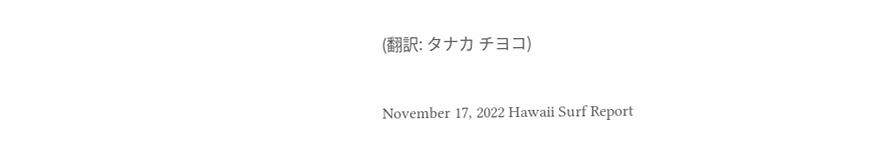(翻訳: タナカ チヨコ)

November 17, 2022 Hawaii Surf Report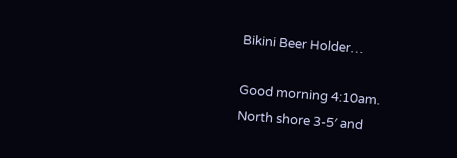Bikini Beer Holder…

Good morning 4:10am.
North shore 3-5′ and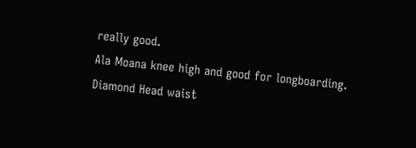really good.
Ala Moana knee high and good for longboarding.
Diamond Head waist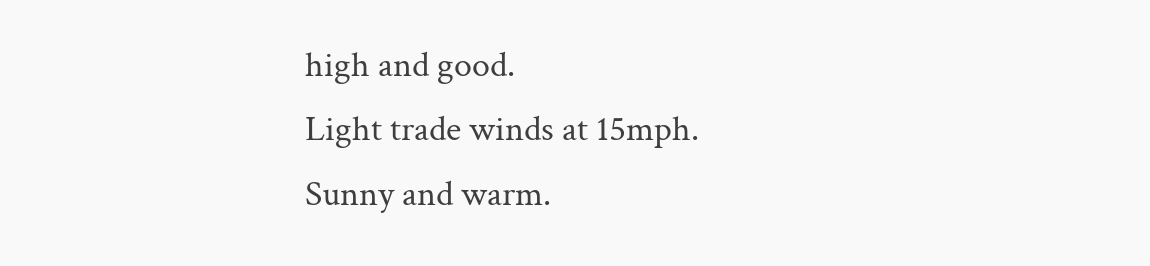high and good.
Light trade winds at 15mph.
Sunny and warm.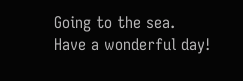Going to the sea.
Have a wonderful day!